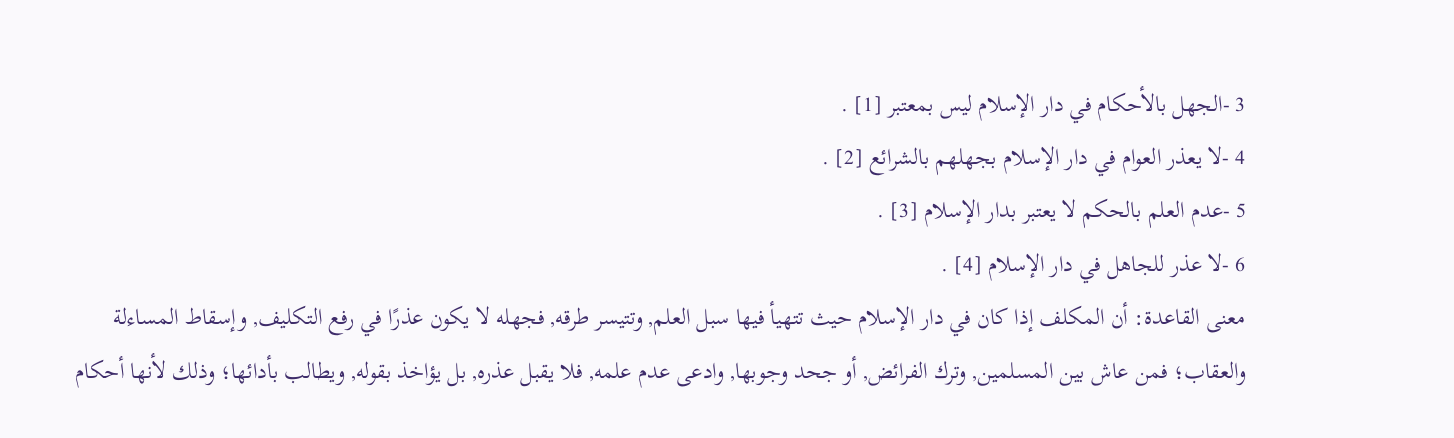3 -الجهل بالأحكام في دار الإسلام ليس بمعتبر [1] .
4 -لا يعذر العوام في دار الإسلام بجهلهم بالشرائع [2] .
5 -عدم العلم بالحكم لا يعتبر بدار الإسلام [3] .
6 -لا عذر للجاهل في دار الإسلام [4] .
معنى القاعدة: أن المكلف إذا كان في دار الإسلام حيث تتهيأ فيها سبل العلم, وتتيسر طرقه, فجهله لا يكون عذرًا في رفع التكليف, وإسقاط المساءلة والعقاب؛ فمن عاش بين المسلمين, وترك الفرائض, أو جحد وجوبها, وادعى عدم علمه, فلا يقبل عذره, بل يؤاخذ بقوله, ويطالب بأدائها؛ وذلك لأنها أحكام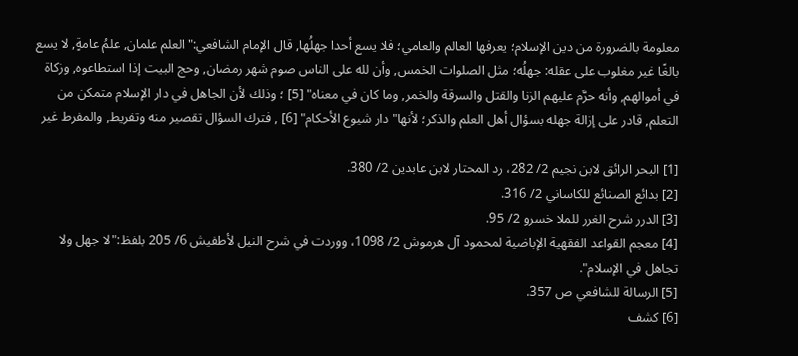معلومة بالضرورة من دين الإسلام؛ يعرفها العالم والعامي؛ فلا يسع أحدا جهلُها, قال الإمام الشافعي:"العلم علمان, علمُ عامةٍ, لا يسع بالغًا غير مغلوب على عقله: جهلُه؛ مثل الصلوات الخمس, وأن لله على الناس صوم شهر رمضان, وحج البيت إذا استطاعوه, وزكاة في أموالهم, وأنه حرَّم عليهم الزنا والقتل والسرقة والخمر, وما كان في معناه" [5] ؛ وذلك لأن الجاهل في دار الإسلام متمكن من التعلم, قادر على إزالة جهله بسؤال أهل العلم والذكر؛ لأنها"دار شيوع الأحكام" [6] , فترك السؤال تقصير منه وتفريط, والمفرط غير

[1] البحر الرائق لابن نجيم 2/ 282، رد المحتار لابن عابدين 2/ 380.
[2] بدائع الصنائع للكاساني 2/ 316.
[3] الدرر شرح الغرر للملا خسرو 2/ 95.
[4] معجم القواعد الفقهية الإباضية لمحمود آل هرموش 2/ 1098، ووردت في شرح النيل لأطفيش 6/ 205 بلفظ:"لا جهل ولا تجاهل في الإسلام".
[5] الرسالة للشافعي ص 357.
[6] كشف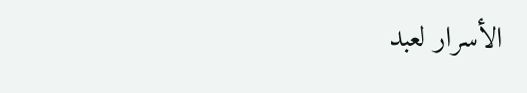الأسرار لعبد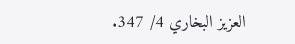العزيز البخاري 4/ 347.